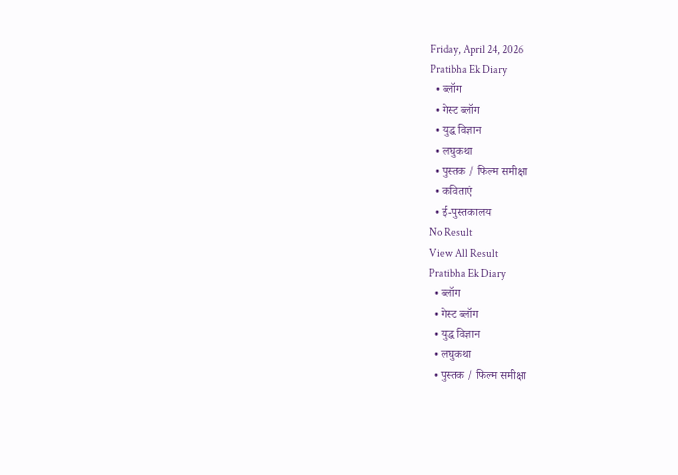Friday, April 24, 2026
Pratibha Ek Diary
  • ब्लॉग
  • गेस्ट ब्लॉग
  • युद्ध विज्ञान
  • लघुकथा
  • पुस्तक / फिल्म समीक्षा
  • कविताएं
  • ई-पुस्तकालय
No Result
View All Result
Pratibha Ek Diary
  • ब्लॉग
  • गेस्ट ब्लॉग
  • युद्ध विज्ञान
  • लघुकथा
  • पुस्तक / फिल्म समीक्षा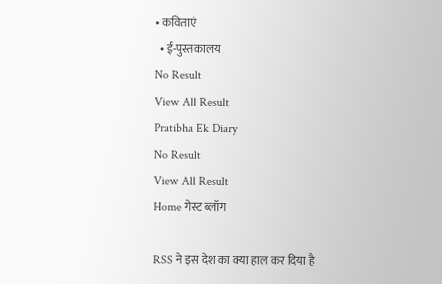• कविताएं
  • ई-पुस्तकालय
No Result
View All Result
Pratibha Ek Diary
No Result
View All Result
Home गेस्ट ब्लॉग

RSS ने इस देश का क्या हाल कर दिया है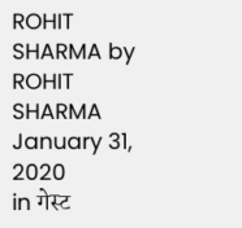ROHIT SHARMA by ROHIT SHARMA
January 31, 2020
in गेस्ट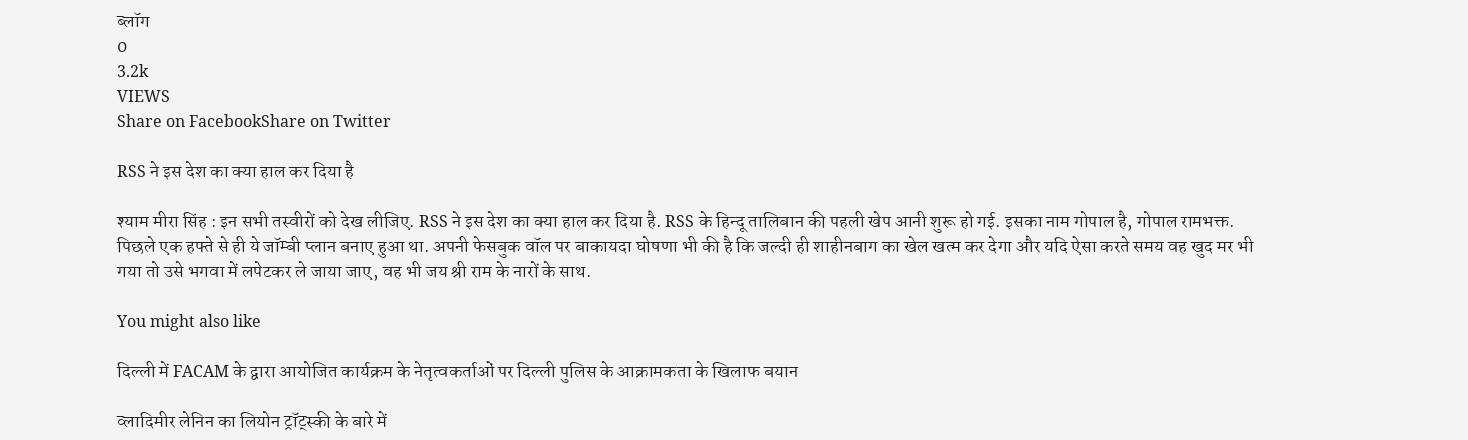ब्लॉग
0
3.2k
VIEWS
Share on FacebookShare on Twitter

RSS ने इस देश का क्या हाल कर दिया है

श्याम मीरा सिंह : इन सभी तस्वीरों को देख लीजिए. RSS ने इस देश का क्या हाल कर दिया है. RSS के हिन्दू तालिबान की पहली खेप आनी शुरू हो गई. इसका नाम गोपाल है, गोपाल रामभक्त. पिछले एक हफ्ते से ही ये जॉम्बी प्लान बनाए हुआ था. अपनी फेसबुक वॉल पर बाकायदा घोषणा भी की है कि जल्दी ही शाहीनबाग का खेल खत्म कर देगा और यदि ऐसा करते समय वह खुद मर भी गया तो उसे भगवा में लपेटकर ले जाया जाए, वह भी जय श्री राम के नारों के साथ.

You might also like

दिल्ली में FACAM के द्वारा आयोजित कार्यक्रम के नेतृत्वकर्ताओं पर दिल्ली पुलिस के आक्रामकता के खिलाफ बयान

व्लादिमीर लेनिन का लियोन ट्रॉट्स्की के बारे में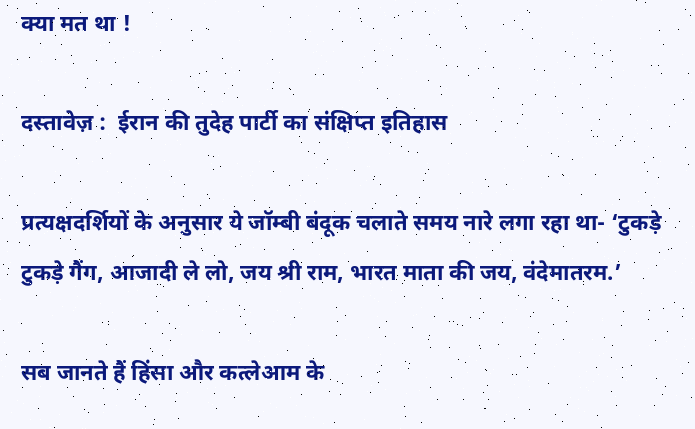क्या मत था !

दस्तावेज़ :  ईरान की तुदेह पार्टी का संक्षिप्त इतिहास

प्रत्यक्षदर्शियों के अनुसार ये जॉम्बी बंदूक चलाते समय नारे लगा रहा था- ‘टुकड़े टुकड़े गैंग, आजादी ले लो, जय श्री राम, भारत माता की जय, वंदेमातरम.’

सब जानते हैं हिंसा और कत्लेआम के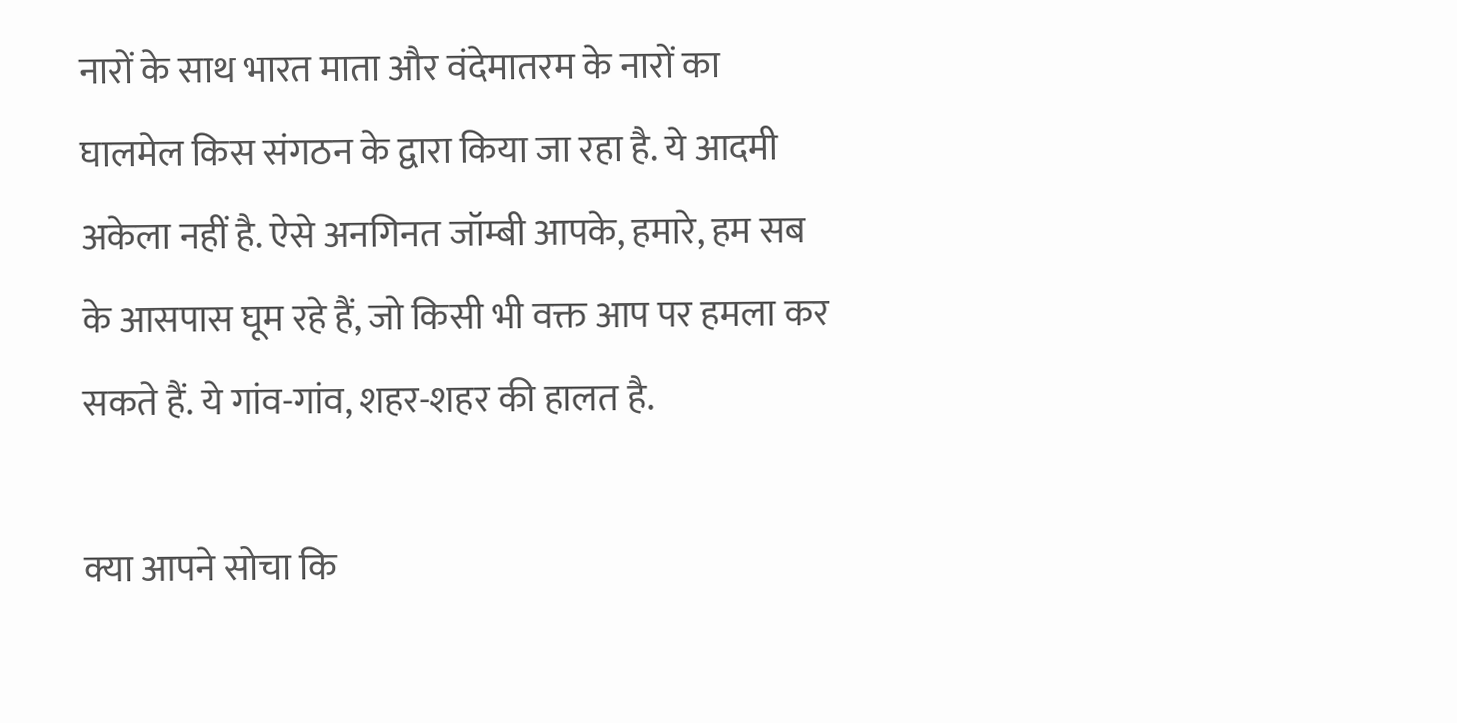नारों के साथ भारत माता और वंदेमातरम के नारों का घालमेल किस संगठन के द्वारा किया जा रहा है. ये आदमी अकेला नहीं है. ऐसे अनगिनत जॉम्बी आपके, हमारे, हम सब के आसपास घूम रहे हैं, जो किसी भी वक्त आप पर हमला कर सकते हैं. ये गांव-गांव, शहर-शहर की हालत है.

क्या आपने सोचा कि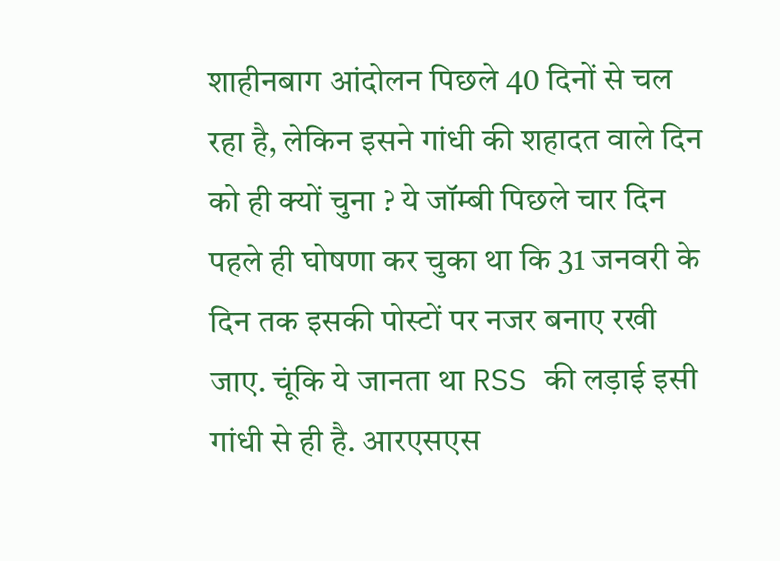शाहीनबाग आंदोलन पिछले 40 दिनों से चल रहा है, लेकिन इसने गांधी की शहादत वाले दिन को ही क्यों चुना ? ये जॉम्बी पिछले चार दिन पहले ही घोषणा कर चुका था कि 31 जनवरी के दिन तक इसकी पोस्टों पर नजर बनाए रखी जाए. चूंकि ये जानता था RSS की लड़ाई इसी गांधी से ही है. आरएसएस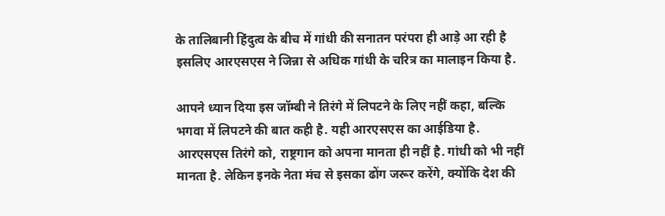के तालिबानी हिंदुत्व के बीच में गांधी की सनातन परंपरा ही आड़े आ रही है इसलिए आरएसएस ने जिन्ना से अधिक गांधी के चरित्र का मालाइन किया है.

आपने ध्यान दिया इस जॉम्बी ने तिरंगे में लिपटने के लिए नहीं कहा, बल्कि भगवा में लिपटने की बात कही है. यही आरएसएस का आईडिया है. आरएसएस तिरंगे को, राष्ट्रगान को अपना मानता ही नहीं है. गांधी को भी नहीं मानता है. लेकिन इनके नेता मंच से इसका ढोंग जरूर करेंगे, क्योंकि देश की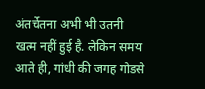अंतर्चेतना अभी भी उतनी खत्म नहीं हुई है. लेकिन समय आते ही, गांधी की जगह गोडसे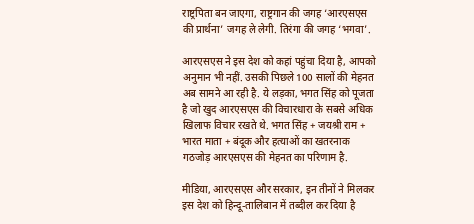राष्ट्रपिता बन जाएगा, राष्ट्रगान की जगह ‘आरएसएस की प्रार्थना’ जगह ले लेगी. तिरंगा की जगह ‘भगवा’.

आरएसएस ने इस देश को कहां पहुंचा दिया है, आपको अनुमान भी नहीं. उसकी पिछले 100 सालों की मेहनत अब सामने आ रही है. ये लड़का, भगत सिंह को पूजता है जो खुद आरएसएस की विचारधारा के सबसे अधिक खिलाफ विचार रखते थे. भगत सिंह + जयश्री राम + भारत माता + बंदूक और हत्याओं का खतरनाक गठजोड़ आरएसएस की मेहनत का परिणाम है.

मीडिया, आरएसएस और सरकार, इन तीनों ने मिलकर इस देश को हिन्दू-तालिबान में तब्दील कर दिया है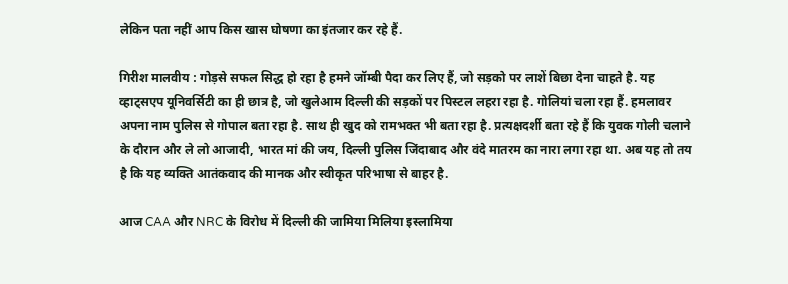लेकिन पता नहीं आप किस खास घोषणा का इंतजार कर रहे हैं.

गिरीश मालवीय : गोड़से सफल सिद्ध हो रहा है हमने जॉम्बी पैदा कर लिए हैं, जो सड़को पर लाशें बिछा देना चाहते है. यह व्हाट्सएप यूनिवर्सिटी का ही छात्र है, जो खुलेआम दिल्ली की सड़कों पर पिस्टल लहरा रहा है. गोलियां चला रहा हैं. हमलावर अपना नाम पुलिस से गोपाल बता रहा है. साथ ही खुद को रामभक्त भी बता रहा है. प्रत्यक्षदर्शी बता रहे हैं कि युवक गोली चलाने के दौरान और ले लो आजादी, भारत मां की जय, दिल्ली पुलिस जिंदाबाद और वंदे मातरम का नारा लगा रहा था. अब यह तो तय है कि यह व्यक्ति आतंकवाद की मानक और स्वीकृत परिभाषा से बाहर है.

आज CAA और NRC के विरोध में दिल्ली की जामिया मिलिया इस्लामिया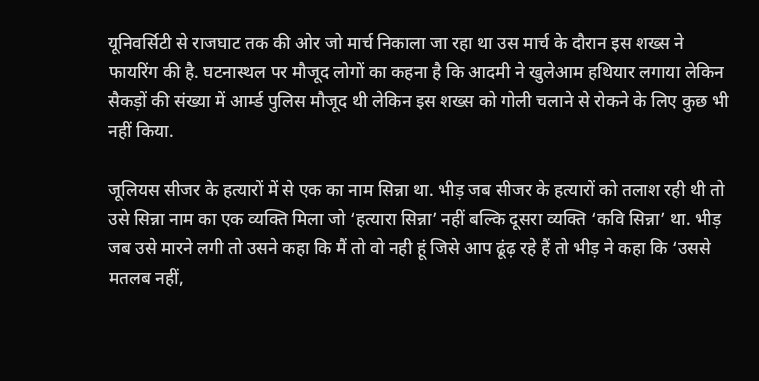यूनिवर्सिटी से राजघाट तक की ओर जो मार्च निकाला जा रहा था उस मार्च के दौरान इस शख्स ने फायरिंग की है. घटनास्थल पर मौजूद लोगों का कहना है कि आदमी ने खुलेआम हथियार लगाया लेकिन सैकड़ों की संख्या में आर्म्ड पुलिस मौजूद थी लेकिन इस शख्स को गोली चलाने से रोकने के लिए कुछ भी नहीं किया.

जूलियस सीजर के हत्यारों में से एक का नाम सिन्ना था. भीड़ जब सीजर के हत्यारों को तलाश रही थी तो उसे सिन्ना नाम का एक व्यक्ति मिला जो ‘हत्यारा सिन्ना’ नहीं बल्कि दूसरा व्यक्ति ‘कवि सिन्ना’ था. भीड़ जब उसे मारने लगी तो उसने कहा कि मैं तो वो नही हूं जिसे आप ढूंढ़ रहे हैं तो भीड़ ने कहा कि ‘उससे मतलब नहीं,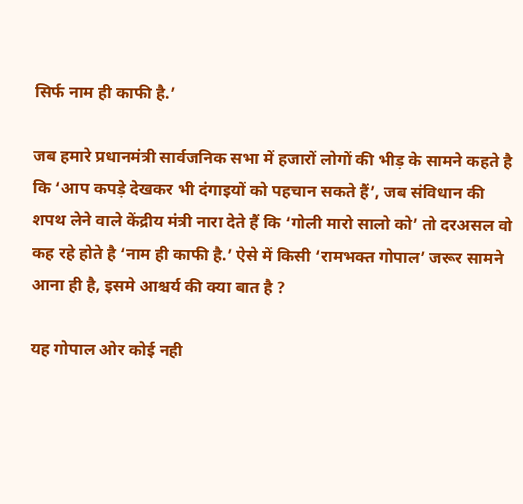सिर्फ नाम ही काफी है.’

जब हमारे प्रधानमंत्री सार्वजनिक सभा में हजारों लोगों की भीड़ के सामने कहते है कि ‘आप कपड़े देखकर भी दंगाइयों को पहचान सकते हैं’, जब संविधान की शपथ लेने वाले केंद्रीय मंत्री नारा देते हैं कि ‘गोली मारो सालो को’ तो दरअसल वो कह रहे होते है ‘नाम ही काफी है.’ ऐसे में किसी ‘रामभक्त गोपाल’ जरूर सामने आना ही है, इसमे आश्चर्य की क्या बात है ?

यह गोपाल ओर कोई नही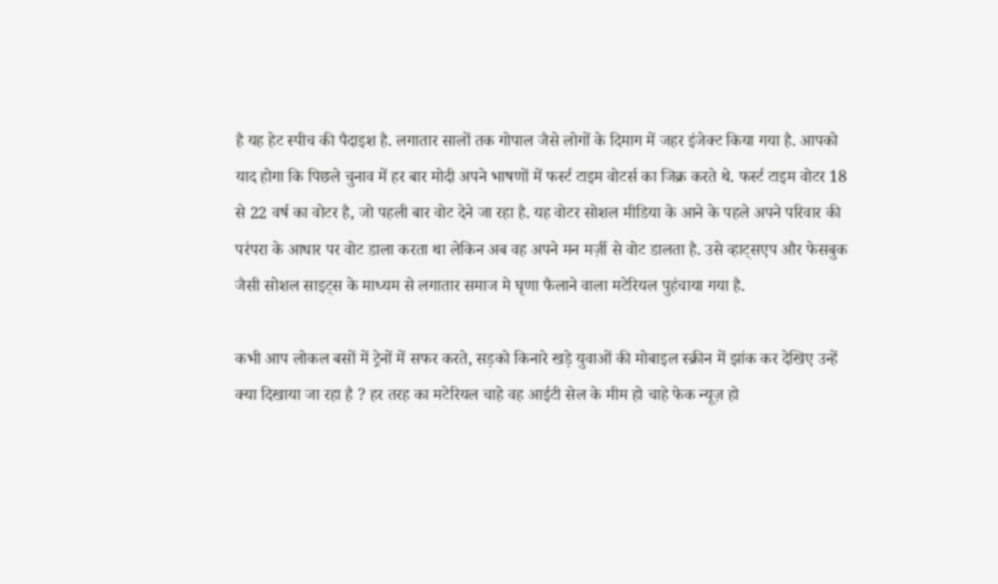है यह हेट स्पीच की पैदाइश है. लगातार सालों तक गोपाल जैसे लोगों के दिमाग में जहर इंजेक्ट किया गया है. आपको याद होगा कि पिछले चुनाव में हर बार मोदी अपने भाषणों में फर्स्ट टाइम वोटर्स का जिक्र करते थे. फर्स्ट टाइम वोटर 18 से 22 वर्ष का वोटर है, जो पहली बार वोट देने जा रहा है. यह वोटर सोशल मीडिया के आने के पहले अपने परिवार की परंपरा के आधार पर वोट डाला करता था लेकिन अब वह अपने मन मर्ज़ी से वोट डालता है. उसे व्हाट्सएप और फेसबुक जैसी सोशल साइट्स के माध्यम से लगातार समाज मे घृणा फैलाने वाला मटेरियल पुहंचाया गया है.

कभी आप लोकल बसों में ट्रेनों में सफर करते, सड़को किनारे खड़े युवाओं की मोबाइल स्क्रीन में झांक कर देखिए उन्हें क्या दिखाया जा रहा है ? हर तरह का मटेरियल चाहे वह आईटी सेल के मीम हो चाहे फेक न्यूज़ हो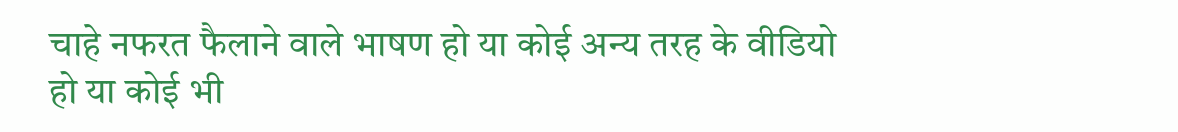चाहे नफरत फैलाने वाले भाषण हो या कोई अन्य तरह के वीडियो हो या कोई भी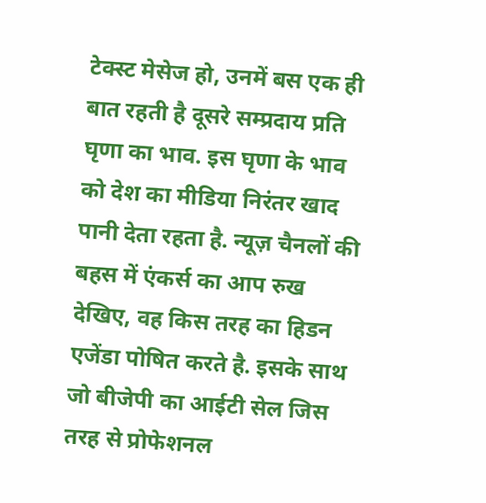टेक्स्ट मेसेज हो, उनमें बस एक ही बात रहती है दूसरे सम्प्रदाय प्रति घृणा का भाव. इस घृणा के भाव को देश का मीडिया निरंतर खाद पानी देता रहता है. न्यूज़ चैनलों की बहस में एंकर्स का आप रुख देखिए, वह किस तरह का हिडन एजेंडा पोषित करते है. इसके साथ जो बीजेपी का आईटी सेल जिस तरह से प्रोफेशनल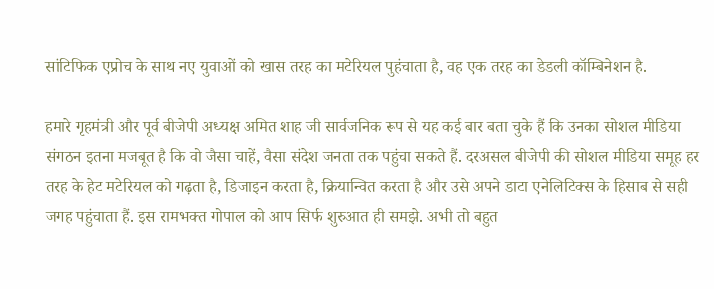सांटिफिक एप्रोच के साथ नए युवाओं को खास तरह का मटेरियल पुहंचाता है, वह एक तरह का डेडली कॉम्बिनेशन है.

हमारे गृहमंत्री और पूर्व बीजेपी अध्यक्ष अमित शाह जी सार्वजनिक रूप से यह कई बार बता चुके हैं कि उनका सोशल मीडिया संगठन इतना मजबूत है कि वो जैसा चाहें, वैसा संदेश जनता तक पहुंचा सकते हैं. दरअसल बीजेपी की सोशल मीडिया समूह हर तरह के हेट मटेरियल को गढ़ता है, डिजाइन करता है, क्रियान्वित करता है और उसे अपने डाटा एनेलिटिक्स के हिसाब से सही जगह पहुंचाता हैं. इस रामभक्त गोपाल को आप सिर्फ शुरुआत ही समझे. अभी तो बहुत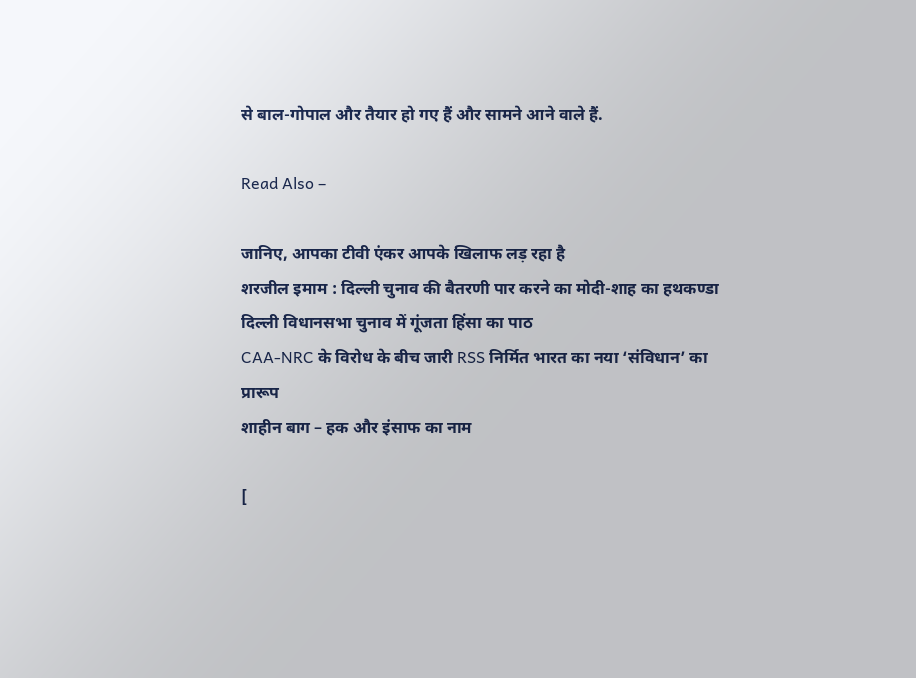से बाल-गोपाल और तैयार हो गए हैं और सामने आने वाले हैं.

Read Also –

जानिए, आपका टीवी एंकर आपके खिलाफ लड़ रहा है
शरजील इमाम : दिल्ली चुनाव की बैतरणी पार करने का मोदी-शाह का हथकण्डा
दिल्ली विधानसभा चुनाव में गूंजता हिंसा का पाठ
CAA-NRC के विरोध के बीच जारी RSS निर्मित भारत का नया ‘संविधान’ का प्रारूप
शाहीन बाग – हक और इंसाफ का नाम

[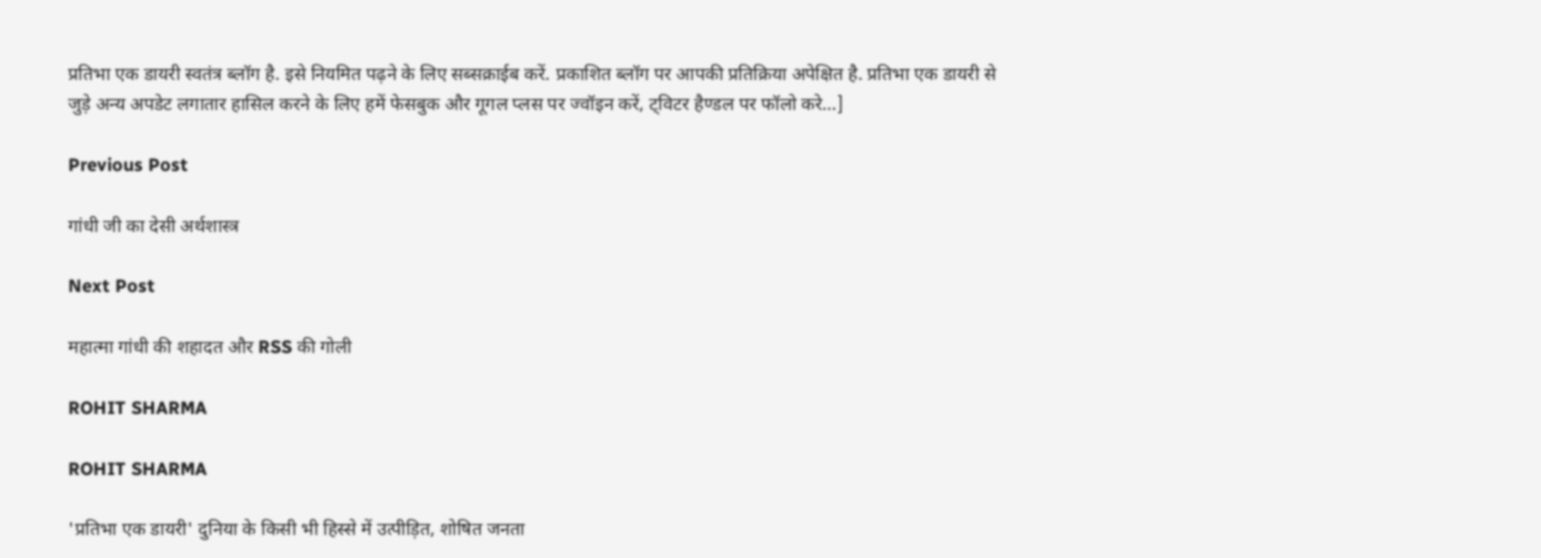प्रतिभा एक डायरी स्वतंत्र ब्लॉग है. इसे नियमित पढ़ने के लिए सब्सक्राईब करें. प्रकाशित ब्लॉग पर आपकी प्रतिक्रिया अपेक्षित है. प्रतिभा एक डायरी से जुड़े अन्य अपडेट लगातार हासिल करने के लिए हमें फेसबुक और गूगल प्लस पर ज्वॉइन करें, ट्विटर हैण्डल पर फॉलो करे…]

Previous Post

गांधी जी का देसी अर्थशास्त्र

Next Post

महात्मा गांधी की शहादत और RSS की गोली

ROHIT SHARMA

ROHIT SHARMA

'प्रतिभा एक डायरी' दुनिया के किसी भी हिस्से में उत्पीड़ित, शोषित जनता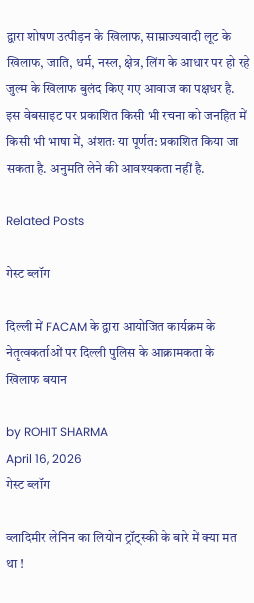द्वारा शोषण उत्पीड़न के खिलाफ, साम्राज्यवादी लूट के खिलाफ, जाति, धर्म, नस्ल, क्षेत्र, लिंग के आधार पर हो रहे जुल्म के खिलाफ बुलंद किए गए आवाज का पक्षधर है. इस वेबसाइट पर प्रकाशित किसी भी रचना को जनहित में किसी भी भाषा में, अंशतः या पूर्णत: प्रकाशित किया जा सकता है. अनुमति लेने की आवश्यकता नहीं है.

Related Posts

गेस्ट ब्लॉग

दिल्ली में FACAM के द्वारा आयोजित कार्यक्रम के नेतृत्वकर्ताओं पर दिल्ली पुलिस के आक्रामकता के खिलाफ बयान

by ROHIT SHARMA
April 16, 2026
गेस्ट ब्लॉग

व्लादिमीर लेनिन का लियोन ट्रॉट्स्की के बारे में क्या मत था !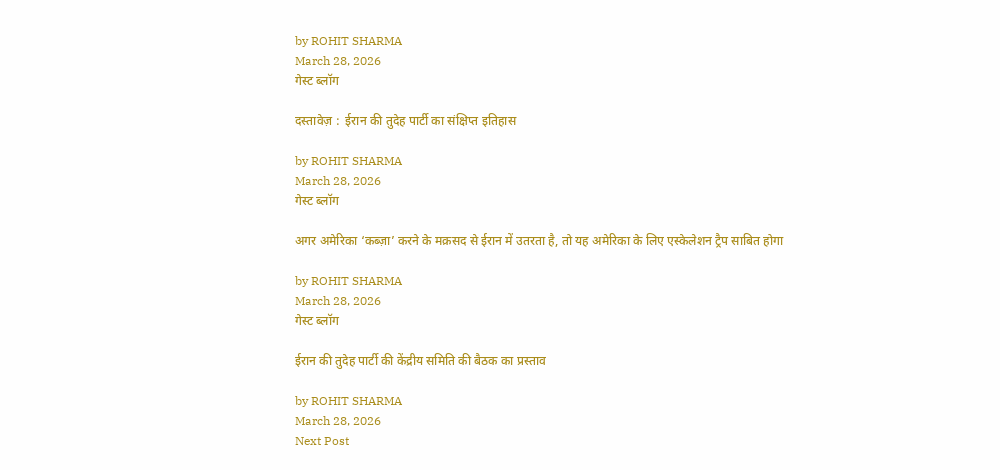by ROHIT SHARMA
March 28, 2026
गेस्ट ब्लॉग

दस्तावेज़ :  ईरान की तुदेह पार्टी का संक्षिप्त इतिहास

by ROHIT SHARMA
March 28, 2026
गेस्ट ब्लॉग

अगर अमेरिका ‘कब्ज़ा’ करने के मक़सद से ईरान में उतरता है, तो यह अमेरिका के लिए एस्केलेशन ट्रैप साबित होगा

by ROHIT SHARMA
March 28, 2026
गेस्ट ब्लॉग

ईरान की तुदेह पार्टी की केंद्रीय समिति की बैठक का प्रस्ताव

by ROHIT SHARMA
March 28, 2026
Next Post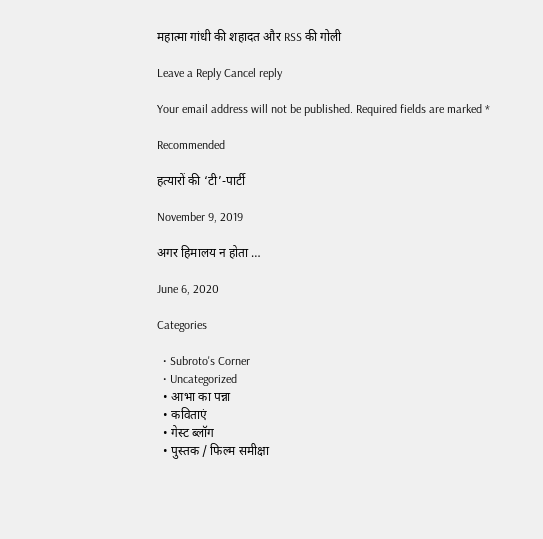महात्मा गांधी की शहादत और RSS की गोली

Leave a Reply Cancel reply

Your email address will not be published. Required fields are marked *

Recommended

हत्यारों की ‘टी’-पार्टी

November 9, 2019

अगर हिमालय न होता …

June 6, 2020

Categories

  • Subroto's Corner
  • Uncategorized
  • आभा का पन्ना
  • कविताएं
  • गेस्ट ब्लॉग
  • पुस्तक / फिल्म समीक्षा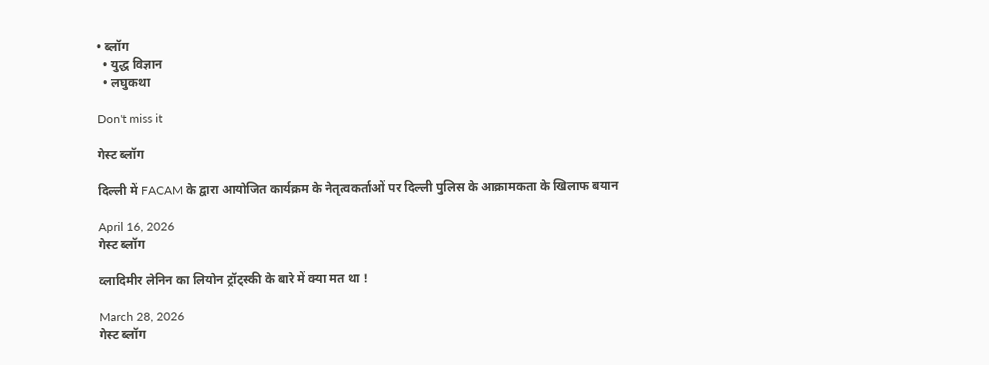• ब्लॉग
  • युद्ध विज्ञान
  • लघुकथा

Don't miss it

गेस्ट ब्लॉग

दिल्ली में FACAM के द्वारा आयोजित कार्यक्रम के नेतृत्वकर्ताओं पर दिल्ली पुलिस के आक्रामकता के खिलाफ बयान

April 16, 2026
गेस्ट ब्लॉग

व्लादिमीर लेनिन का लियोन ट्रॉट्स्की के बारे में क्या मत था !

March 28, 2026
गेस्ट ब्लॉग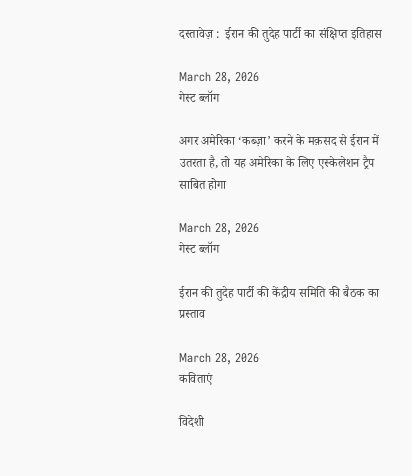दस्तावेज़ :  ईरान की तुदेह पार्टी का संक्षिप्त इतिहास

March 28, 2026
गेस्ट ब्लॉग

अगर अमेरिका ‘कब्ज़ा’ करने के मक़सद से ईरान में उतरता है, तो यह अमेरिका के लिए एस्केलेशन ट्रैप साबित होगा

March 28, 2026
गेस्ट ब्लॉग

ईरान की तुदेह पार्टी की केंद्रीय समिति की बैठक का प्रस्ताव

March 28, 2026
कविताएं

विदेशी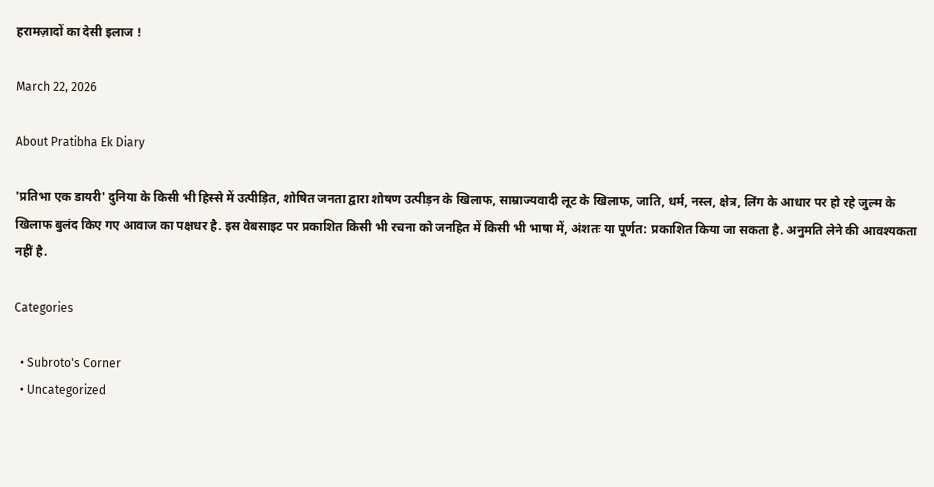हरामज़ादों का देसी इलाज !

March 22, 2026

About Pratibha Ek Diary

'प्रतिभा एक डायरी' दुनिया के किसी भी हिस्से में उत्पीड़ित, शोषित जनता द्वारा शोषण उत्पीड़न के खिलाफ, साम्राज्यवादी लूट के खिलाफ, जाति, धर्म, नस्ल, क्षेत्र, लिंग के आधार पर हो रहे जुल्म के खिलाफ बुलंद किए गए आवाज का पक्षधर है. इस वेबसाइट पर प्रकाशित किसी भी रचना को जनहित में किसी भी भाषा में, अंशतः या पूर्णत: प्रकाशित किया जा सकता है. अनुमति लेने की आवश्यकता नहीं है.

Categories

  • Subroto's Corner
  • Uncategorized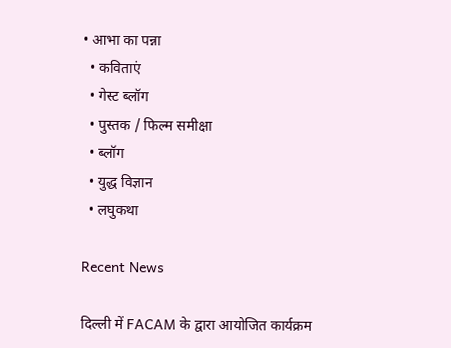• आभा का पन्ना
  • कविताएं
  • गेस्ट ब्लॉग
  • पुस्तक / फिल्म समीक्षा
  • ब्लॉग
  • युद्ध विज्ञान
  • लघुकथा

Recent News

दिल्ली में FACAM के द्वारा आयोजित कार्यक्रम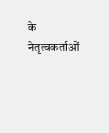के नेतृत्वकर्ताओं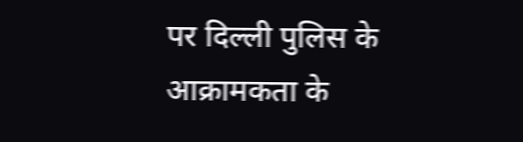पर दिल्ली पुलिस के आक्रामकता के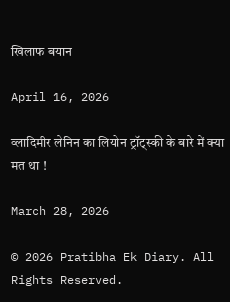खिलाफ बयान

April 16, 2026

व्लादिमीर लेनिन का लियोन ट्रॉट्स्की के बारे में क्या मत था !

March 28, 2026

© 2026 Pratibha Ek Diary. All Rights Reserved.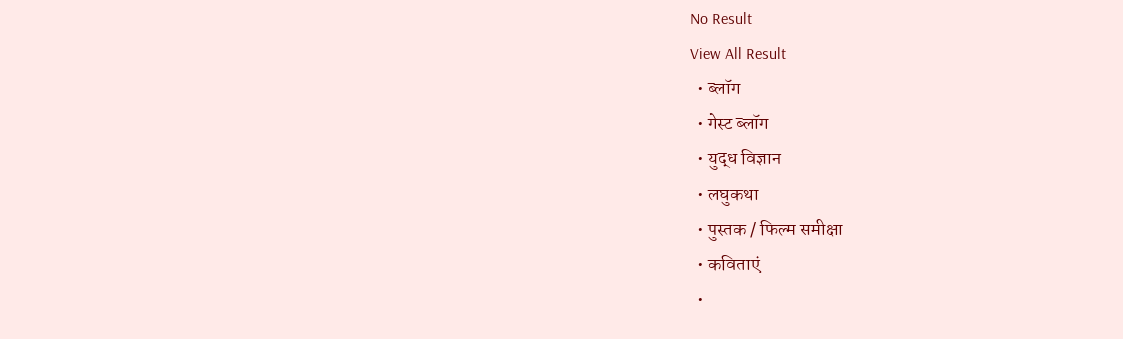No Result
View All Result
  • ब्लॉग
  • गेस्ट ब्लॉग
  • युद्ध विज्ञान
  • लघुकथा
  • पुस्तक / फिल्म समीक्षा
  • कविताएं
  •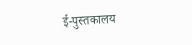ई-पुस्तकालय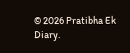© 2026 Pratibha Ek Diary.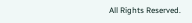All Rights Reserved.